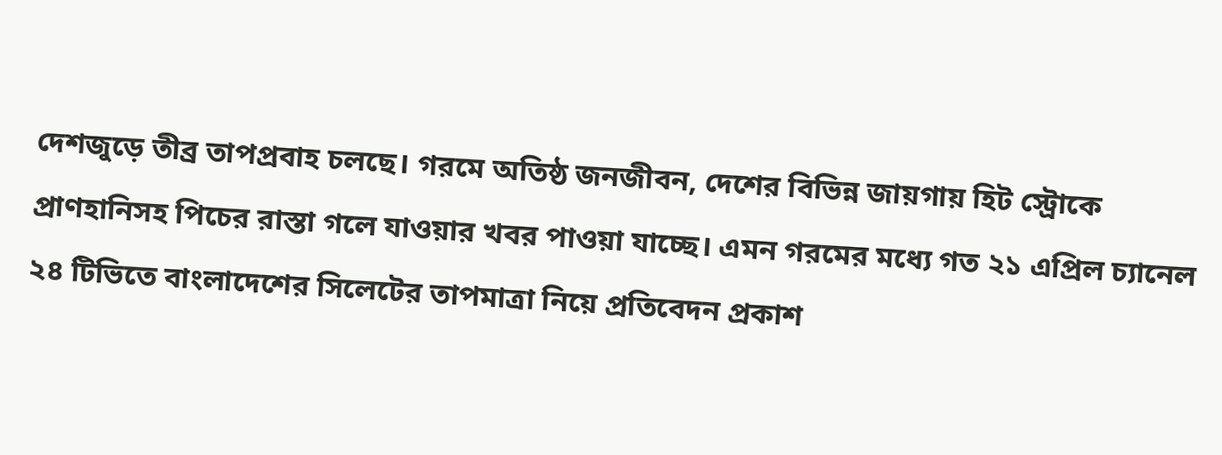দেশজুড়ে তীব্র তাপপ্রবাহ চলছে। গরমে অতিষ্ঠ জনজীবন, দেশের বিভিন্ন জায়গায় হিট স্ট্রোকে প্রাণহানিসহ পিচের রাস্তা গলে যাওয়ার খবর পাওয়া যাচ্ছে। এমন গরমের মধ্যে গত ২১ এপ্রিল চ্যানেল ২৪ টিভিতে বাংলাদেশের সিলেটের তাপমাত্রা নিয়ে প্রতিবেদন প্রকাশ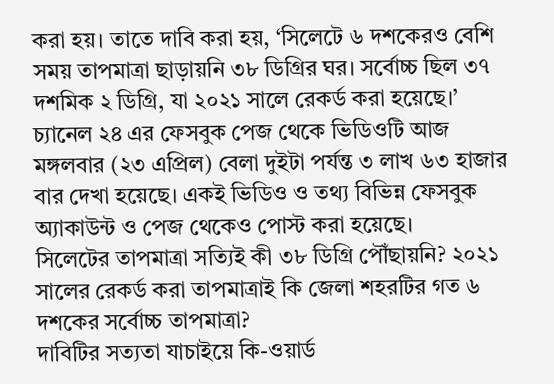করা হয়। তাতে দাবি করা হয়, ‘সিলেটে ৬ দশকেরও বেশি সময় তাপমাত্রা ছাড়ায়নি ৩৮ ডিগ্রির ঘর। সর্বোচ্চ ছিল ৩৭ দশমিক ২ ডিগ্রি, যা ২০২১ সালে রেকর্ড করা হয়েছে।’
চ্যানেল ২৪ এর ফেসবুক পেজ থেকে ভিডিওটি আজ মঙ্গলবার (২৩ এপ্রিল) বেলা দুইটা পর্যন্ত ৩ লাখ ৬৩ হাজার বার দেখা হয়েছে। একই ভিডিও ও তথ্য বিভিন্ন ফেসবুক অ্যাকাউন্ট ও পেজ থেকেও পোস্ট করা হয়েছে।
সিলেটের তাপমাত্রা সত্যিই কী ৩৮ ডিগ্রি পৌঁছায়নি? ২০২১ সালের রেকর্ড করা তাপমাত্রাই কি জেলা শহরটির গত ৬ দশকের সর্বোচ্চ তাপমাত্রা?
দাবিটির সত্যতা যাচাইয়ে কি-ওয়ার্ড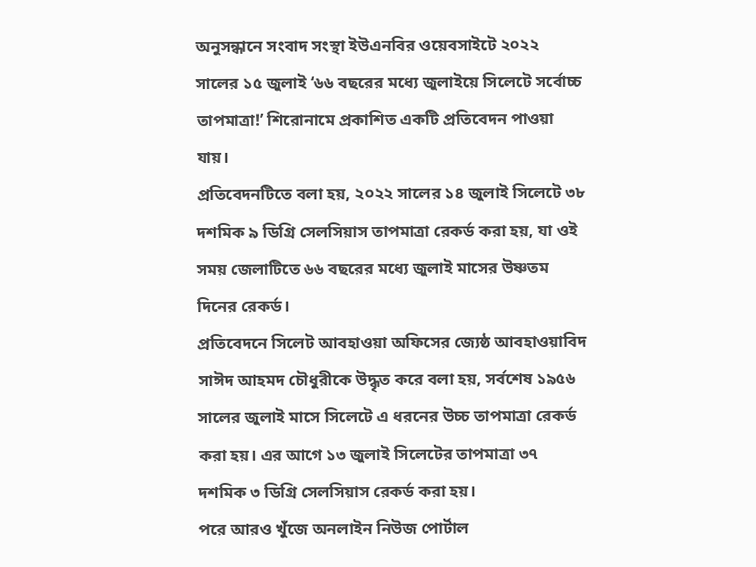অনুসন্ধানে সংবাদ সংস্থা ইউএনবির ওয়েবসাইটে ২০২২ সালের ১৫ জুলাই ‘৬৬ বছরের মধ্যে জুলাইয়ে সিলেটে সর্বোচ্চ তাপমাত্রা!’ শিরোনামে প্রকাশিত একটি প্রতিবেদন পাওয়া যায়।
প্রতিবেদনটিতে বলা হয়, ২০২২ সালের ১৪ জুলাই সিলেটে ৩৮ দশমিক ৯ ডিগ্রি সেলসিয়াস তাপমাত্রা রেকর্ড করা হয়, যা ওই সময় জেলাটিতে ৬৬ বছরের মধ্যে জুলাই মাসের উষ্ণতম দিনের রেকর্ড।
প্রতিবেদনে সিলেট আবহাওয়া অফিসের জ্যেষ্ঠ আবহাওয়াবিদ সাঈদ আহমদ চৌধুরীকে উদ্ধৃত করে বলা হয়, সর্বশেষ ১৯৫৬ সালের জুলাই মাসে সিলেটে এ ধরনের উচ্চ তাপমাত্রা রেকর্ড করা হয়। এর আগে ১৩ জুলাই সিলেটের তাপমাত্রা ৩৭ দশমিক ৩ ডিগ্রি সেলসিয়াস রেকর্ড করা হয়।
পরে আরও খুঁজে অনলাইন নিউজ পোর্টাল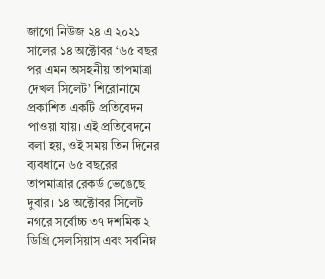জাগো নিউজ ২৪ এ ২০২১ সালের ১৪ অক্টোবর ‘৬৫ বছর পর এমন অসহনীয় তাপমাত্রা দেখল সিলেট’ শিরোনামে প্রকাশিত একটি প্রতিবেদন পাওয়া যায়। এই প্রতিবেদনে বলা হয়, ওই সময় তিন দিনের ব্যবধানে ৬৫ বছরের তাপমাত্রার রেকর্ড ভেঙেছে দুবার। ১৪ অক্টোবর সিলেট নগরে সর্বোচ্চ ৩৭ দশমিক ২ ডিগ্রি সেলসিয়াস এবং সর্বনিম্ন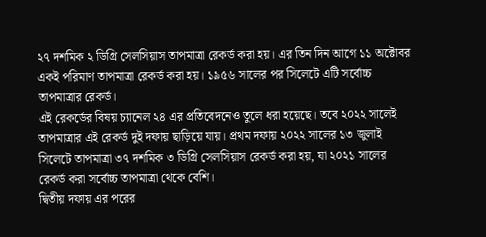২৭ দশমিক ২ ডিগ্রি সেলসিয়াস তাপমাত্রা রেকর্ড করা হয়। এর তিন দিন আগে ১১ অক্টোবর একই পরিমাণ তাপমাত্রা রেকর্ড করা হয়। ১৯৫৬ সালের পর সিলেটে এটি সর্বোচ্চ তাপমাত্রার রেকর্ড।
এই রেকর্ডের বিষয় চ্যানেল ২৪ এর প্রতিবেদনেও তুলে ধরা হয়েছে। তবে ২০২২ সালেই তাপমাত্রার এই রেকর্ড দুই দফায় ছাড়িয়ে যায়। প্রথম দফায় ২০২২ সালের ১৩ জুলাই সিলেটে তাপমাত্রা ৩৭ দশমিক ৩ ডিগ্রি সেলসিয়াস রেকর্ড করা হয়, যা ২০২১ সালের রেকর্ড করা সর্বোচ্চ তাপমাত্রা থেকে বেশি।
দ্বিতীয় দফায় এর পরের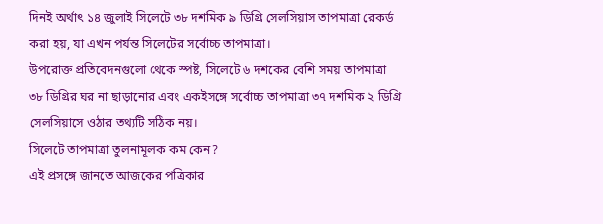দিনই অর্থাৎ ১৪ জুলাই সিলেটে ৩৮ দশমিক ৯ ডিগ্রি সেলসিয়াস তাপমাত্রা রেকর্ড করা হয়, যা এখন পর্যন্ত সিলেটের সর্বোচ্চ তাপমাত্রা।
উপরোক্ত প্রতিবেদনগুলো থেকে স্পষ্ট, সিলেটে ৬ দশকের বেশি সময় তাপমাত্রা ৩৮ ডিগ্রির ঘর না ছাড়ানোর এবং একইসঙ্গে সর্বোচ্চ তাপমাত্রা ৩৭ দশমিক ২ ডিগ্রি সেলসিয়াসে ওঠার তথ্যটি সঠিক নয়।
সিলেটে তাপমাত্রা তুলনামূলক কম কেন?
এই প্রসঙ্গে জানতে আজকের পত্রিকার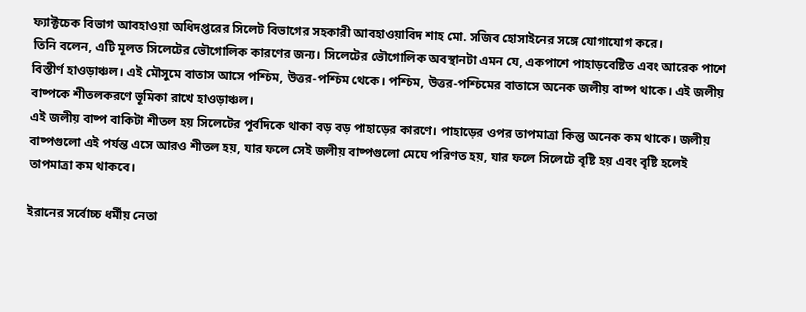ফ্যাক্টচেক বিভাগ আবহাওয়া অধিদপ্তরের সিলেট বিভাগের সহকারী আবহাওয়াবিদ শাহ মো. সজিব হোসাইনের সঙ্গে যোগাযোগ করে।
তিনি বলেন, এটি মূলত সিলেটের ভৌগোলিক কারণের জন্য। সিলেটের ভৌগোলিক অবস্থানটা এমন যে, একপাশে পাহাড়বেষ্টিত এবং আরেক পাশে বিস্তীর্ণ হাওড়াঞ্চল। এই মৌসুমে বাতাস আসে পশ্চিম, উত্তর-পশ্চিম থেকে। পশ্চিম, উত্তর-পশ্চিমের বাতাসে অনেক জলীয় বাষ্প থাকে। এই জলীয় বাষ্পকে শীতলকরণে ভূমিকা রাখে হাওড়াঞ্চল।
এই জলীয় বাষ্প বাকিটা শীতল হয় সিলেটের পূর্বদিকে থাকা বড় বড় পাহাড়ের কারণে। পাহাড়ের ওপর তাপমাত্রা কিন্তু অনেক কম থাকে। জলীয় বাষ্পগুলো এই পর্যন্ত এসে আরও শীতল হয়, যার ফলে সেই জলীয় বাষ্পগুলো মেঘে পরিণত হয়, যার ফলে সিলেটে বৃষ্টি হয় এবং বৃষ্টি হলেই তাপমাত্রা কম থাকবে।

ইরানের সর্বোচ্চ ধর্মীয় নেতা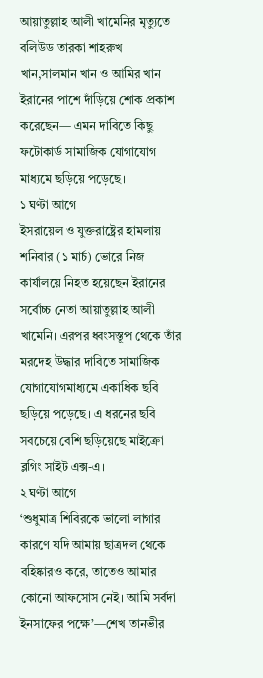আয়াতুল্লাহ আলী খামেনির মৃত্যুতে বলিউড তারকা শাহরুখ খান,সালমান খান ও আমির খান ইরানের পাশে দাঁড়িয়ে শোক প্রকাশ করেছেন— এমন দাবিতে কিছু ফটোকার্ড সামাজিক যোগাযোগ মাধ্যমে ছড়িয়ে পড়েছে।
১ ঘণ্টা আগে
ইসরায়েল ও যুক্তরাষ্ট্রের হামলায় শনিবার (১ মার্চ) ভোরে নিজ কার্যালয়ে নিহত হয়েছেন ইরানের সর্বোচ্চ নেতা আয়াতুল্লাহ আলী খামেনি। এরপর ধ্বংসস্তূপ থেকে তাঁর মরদেহ উদ্ধার দাবিতে সামাজিক যোগাযোগমাধ্যমে একাধিক ছবি ছড়িয়ে পড়েছে। এ ধরনের ছবি সবচেয়ে বেশি ছড়িয়েছে মাইক্রো ব্লগিং সাইট এক্স-এ।
২ ঘণ্টা আগে
‘শুধুমাত্র শিবিরকে ভালো লাগার কারণে যদি আমায় ছাত্রদল থেকে বহিষ্কারও করে, তাতেও আমার কোনো আফসোস নেই। আমি সর্বদা ইনসাফের পক্ষে’—শেখ তানভীর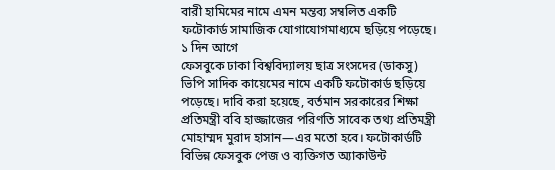বারী হামিমের নামে এমন মন্তব্য সম্বলিত একটি ফটোকার্ড সামাজিক যোগাযোগমাধ্যমে ছড়িয়ে পড়েছে।
১ দিন আগে
ফেসবুকে ঢাকা বিশ্ববিদ্যালয় ছাত্র সংসদের (ডাকসু) ভিপি সাদিক কায়েমের নামে একটি ফটোকার্ড ছড়িয়ে পড়েছে। দাবি করা হয়েছে, বর্তমান সরকারের শিক্ষা প্রতিমন্ত্রী ববি হাজ্জাজের পরিণতি সাবেক তথ্য প্রতিমন্ত্রী মোহাম্মদ মুরাদ হাসান—এর মতো হবে। ফটোকার্ডটি বিভিন্ন ফেসবুক পেজ ও ব্যক্তিগত অ্যাকাউন্ট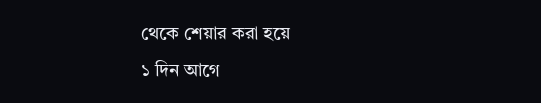থেকে শেয়ার করা হয়ে
১ দিন আগে